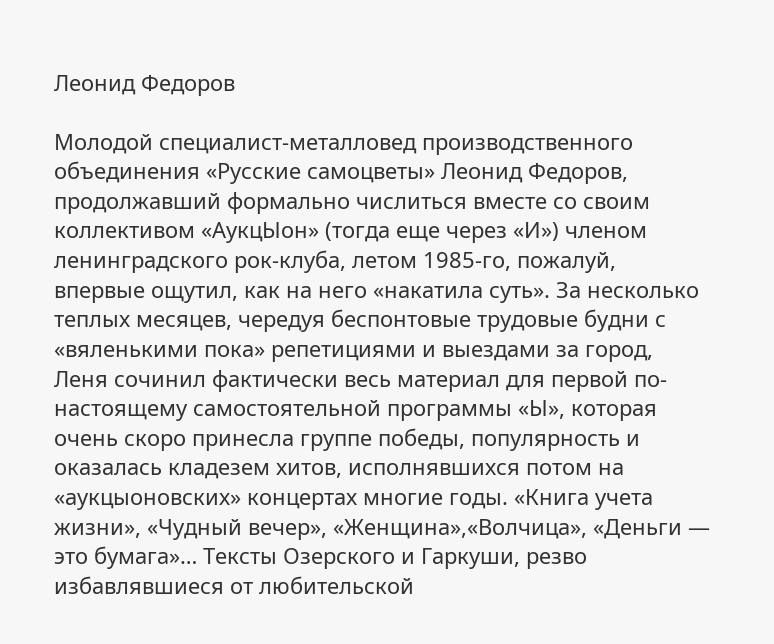Леонид Федоров

Молодой специалист-металловед производственного объединения «Русские самоцветы» Леонид Федоров, продолжавший формально числиться вместе со своим коллективом «АукцЫон» (тогда еще через «И») членом ленинградского рок-клуба, летом 1985-го, пожалуй, впервые ощутил, как на него «накатила суть». За несколько теплых месяцев, чередуя беспонтовые трудовые будни с «вяленькими пока» репетициями и выездами за город, Леня сочинил фактически весь материал для первой по-настоящему самостоятельной программы «Ы», которая очень скоро принесла группе победы, популярность и оказалась кладезем хитов, исполнявшихся потом на «аукцыоновских» концертах многие годы. «Книга учета жизни», «Чудный вечер», «Женщина»,«Волчица», «Деньги — это бумага»… Тексты Озерского и Гаркуши, резво избавлявшиеся от любительской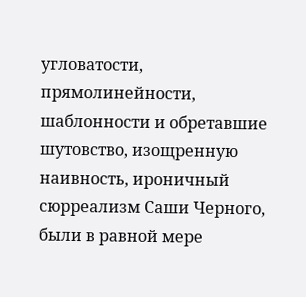угловатости, прямолинейности, шаблонности и обретавшие шутовство, изощренную наивность, ироничный сюрреализм Саши Черного, были в равной мере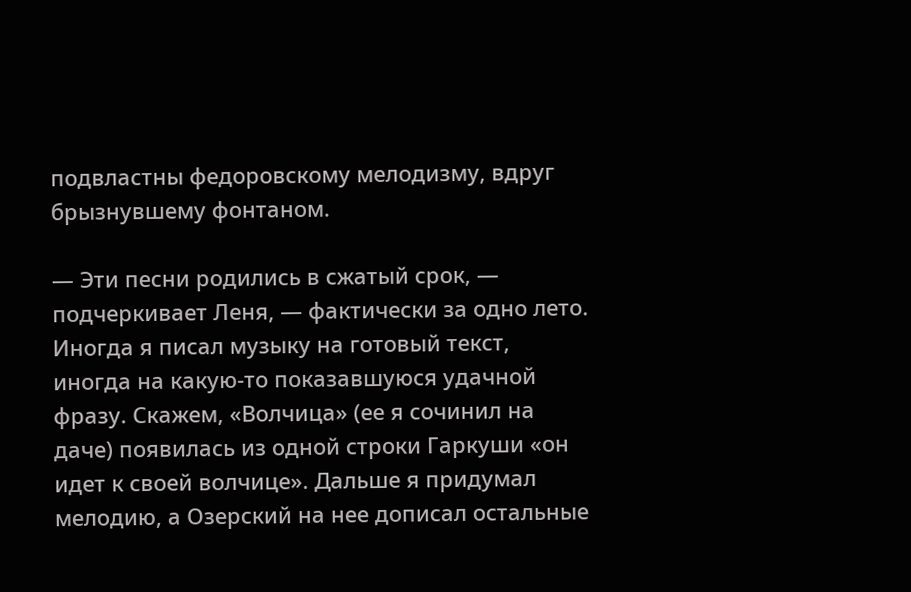подвластны федоровскому мелодизму, вдруг брызнувшему фонтаном.

— Эти песни родились в сжатый срок, — подчеркивает Леня, — фактически за одно лето. Иногда я писал музыку на готовый текст, иногда на какую-то показавшуюся удачной фразу. Скажем, «Волчица» (ее я сочинил на даче) появилась из одной строки Гаркуши «он идет к своей волчице». Дальше я придумал мелодию, а Озерский на нее дописал остальные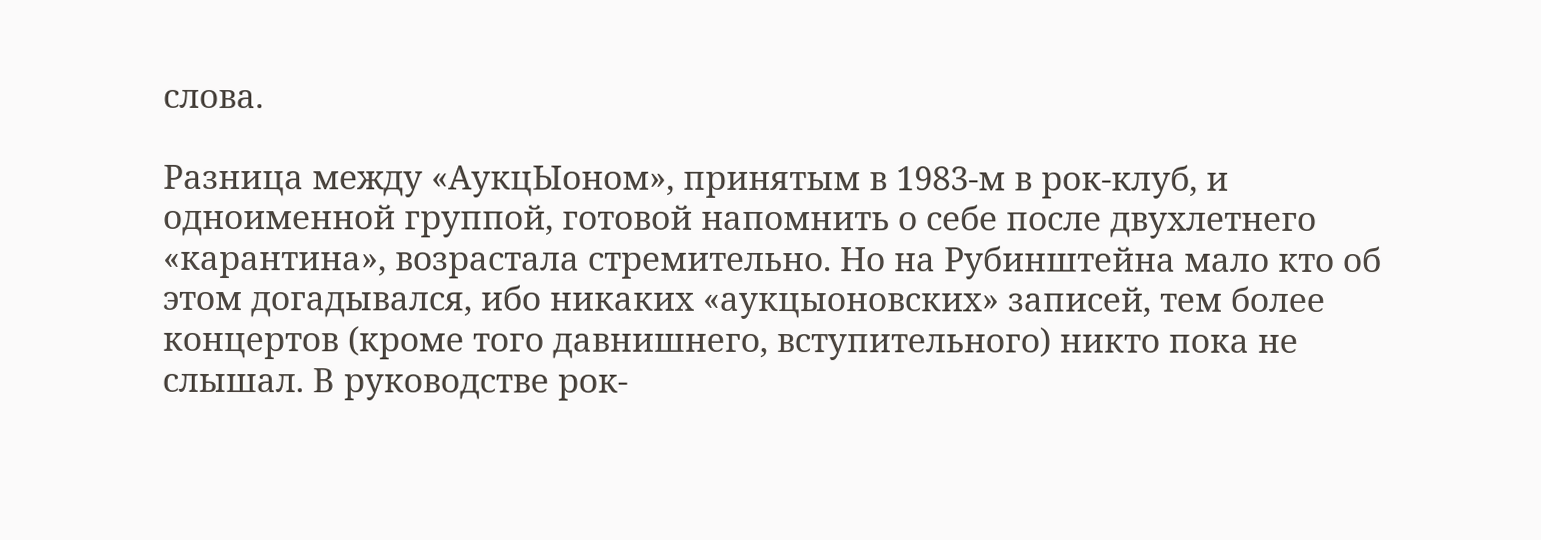слова.

Разница между «АукцЫоном», принятым в 1983-м в рок-клуб, и одноименной группой, готовой напомнить о себе после двухлетнего «карантина», возрастала стремительно. Но на Рубинштейна мало кто об этом догадывался, ибо никаких «аукцыоновских» записей, тем более концертов (кроме того давнишнего, вступительного) никто пока не слышал. В руководстве рок-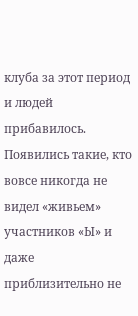клуба за этот период и людей прибавилось. Появились такие, кто вовсе никогда не видел «живьем» участников «Ы» и даже приблизительно не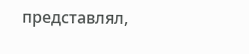представлял,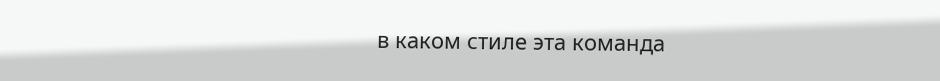в каком стиле эта команда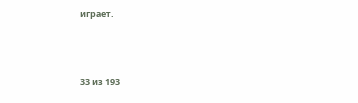играет.



33 из 193